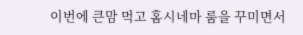이번에 큰맘 먹고 홈시네마 룸을 꾸미면서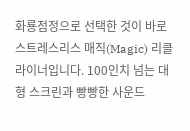화룡점정으로 선택한 것이 바로 스트레스리스 매직(Magic) 리클라이너입니다. 100인치 넘는 대형 스크린과 빵빵한 사운드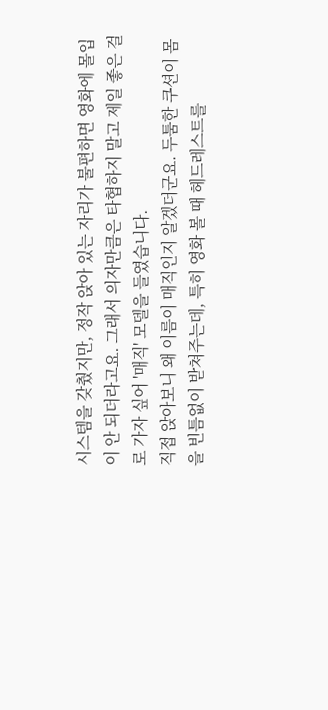시스템을 갖췄지만, 정작 앉아 있는 자리가 불편하면 영화에 몰입이 안 되더라고요. 그래서 의자만큼은 타협하지 말고 제일 좋은 걸로 가자 싶어 '매직' 모델을 들였습니다.
직접 앉아보니 왜 이름이 매직인지 알겠더군요. 두툼한 쿠션이 몸을 빈틈없이 받쳐주는데, 특히 영화 볼 때 헤드레스트를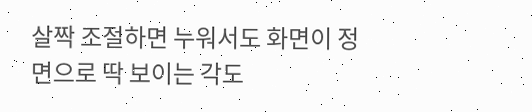살짝 조절하면 누워서도 화면이 정면으로 딱 보이는 각도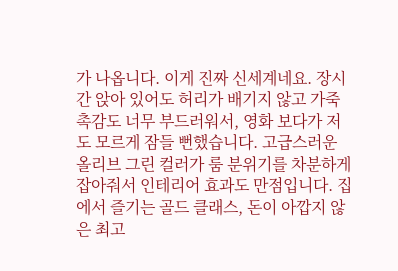가 나옵니다. 이게 진짜 신세계네요. 장시간 앉아 있어도 허리가 배기지 않고 가죽 촉감도 너무 부드러워서, 영화 보다가 저도 모르게 잠들 뻔했습니다. 고급스러운 올리브 그린 컬러가 룸 분위기를 차분하게 잡아줘서 인테리어 효과도 만점입니다. 집에서 즐기는 골드 클래스, 돈이 아깝지 않은 최고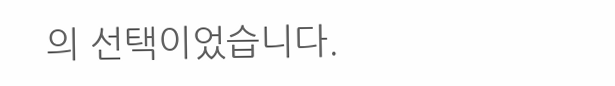의 선택이었습니다.